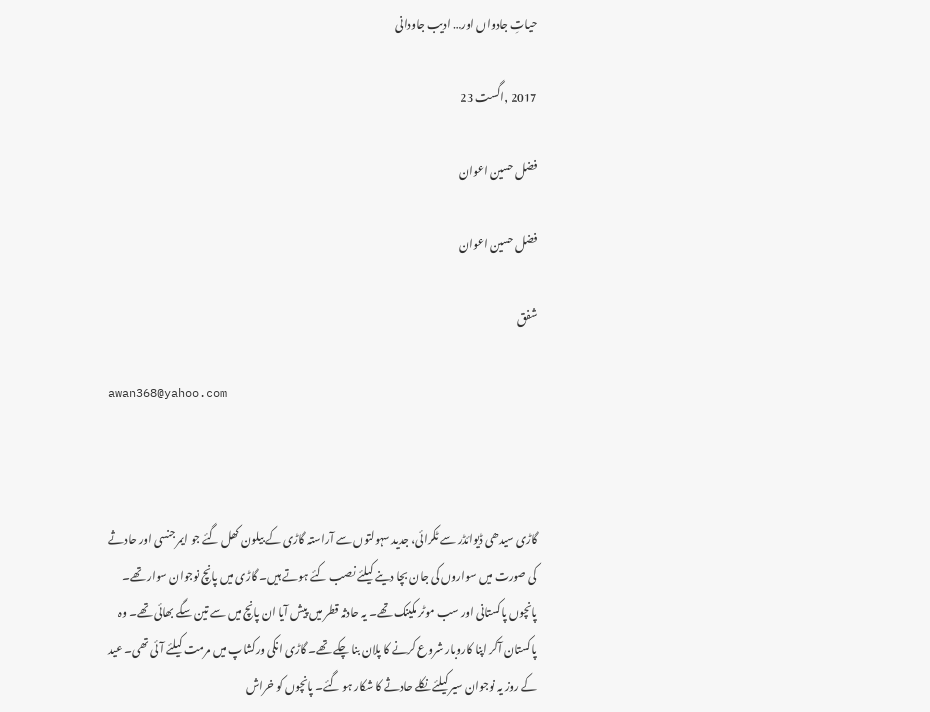حیاتِ جادواں اور… ادیب جاودانی

2017 ,اگست 23

فضل حسین اعوان

فضل حسین اعوان

شفق

awan368@yahoo.com



گاڑی سیدھی ڈیوائڈر سے ٹکرائی، جدید سہولتوں سے آراستہ گاڑی کے بیلون کھل گئے جو ایمرجنسی اور حادثے کی صورت میں سواروں کی جان بچا دینے کیلئے نصب کئے ہوتے ہیں۔ گاڑی میں پانچ نوجوان سوار تھے۔ پانچوں پاکستانی اور سب موٹر مکینک تھے۔ یہ حادثہ قطر میں پیش آیا ان پانچ میں سے تین سگے بھائی تھے۔ وہ پاکستان آکر اپنا کاروبار شروع کرنے کا پلان بنا چکے تھے۔ گاڑی انکی ورکشاپ میں مرمت کیلئے آئی تھی۔ عید کے روز یہ نوجوان سیر کیلئے نکلے حادثے کا شکار ہو گئے۔ پانچوں کو خراش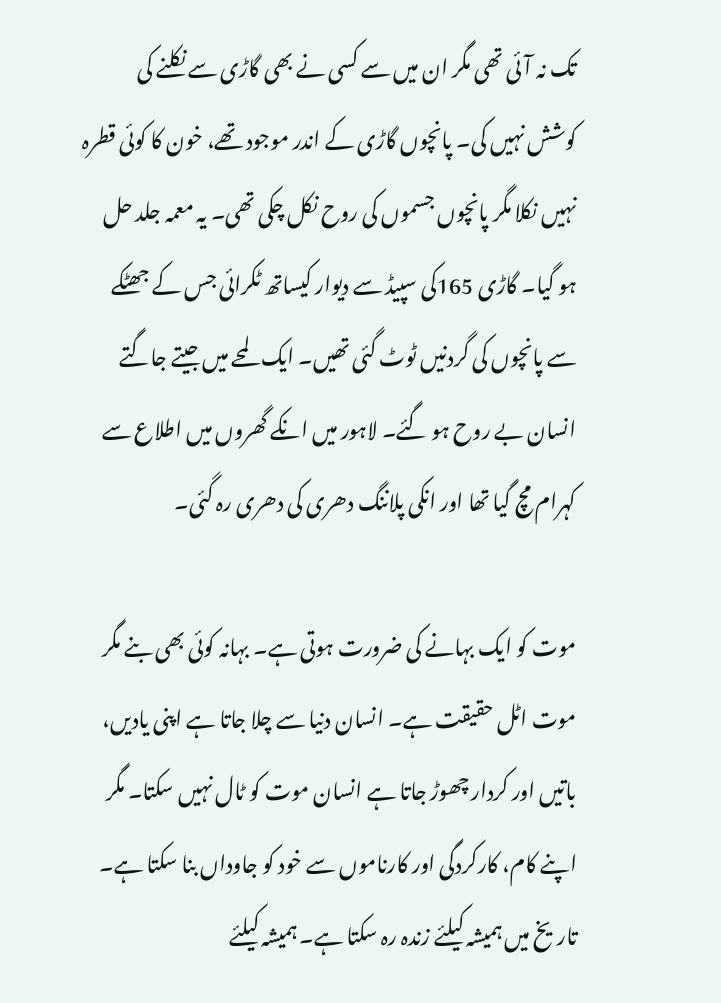تک نہ آئی تھی مگر ان میں سے کسی نے بھی گاڑی سے نکلنے کی کوشش نہیں کی۔ پانچوں گاڑی کے اندر موجود تھے، خون کا کوئی قطرہ نہیں نکلا مگر پانچوں جسموں کی روح نکل چکی تھی۔ یہ معمہ جلد حل ہو گیا۔ گاڑی 165کی سپیڈ سے دیوار کیساتھ ٹکرائی جس کے جھٹکے سے پانچوں کی گردنیں ٹوٹ گئی تھیں۔ ایک لمحے میں جیتے جاگتے انسان بے روح ہو گئے۔ لاہور میں انکے گھروں میں اطلاع سے کہرام مچ گیا تھا اور انکی پلاننگ دھری کی دھری رہ گئی۔

موت کو ایک بہانے کی ضرورت ہوتی ہے۔ بہانہ کوئی بھی بنے مگر موت اٹل حقیقت ہے۔ انسان دنیا سے چلا جاتا ہے اپنی یادیں، باتیں اور کردار چھوڑ جاتا ہے انسان موت کو ٹال نہیں سکتا۔ مگر اپنے کام، کارکردگی اور کارناموں سے خود کو جاوداں بنا سکتا ہے۔ تاریخ میں ہمیشہ کیلئے زندہ رہ سکتا ہے۔ ہمیشہ کیلئے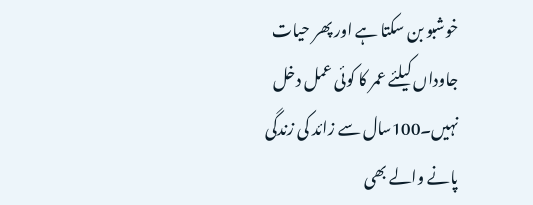خوشبو بن سکتا ہے اور پھر حیات جاوداں کیلئے عمر کا کوئی عمل دخل نہیں۔100سال سے زائد کی زندگی پانے والے بھی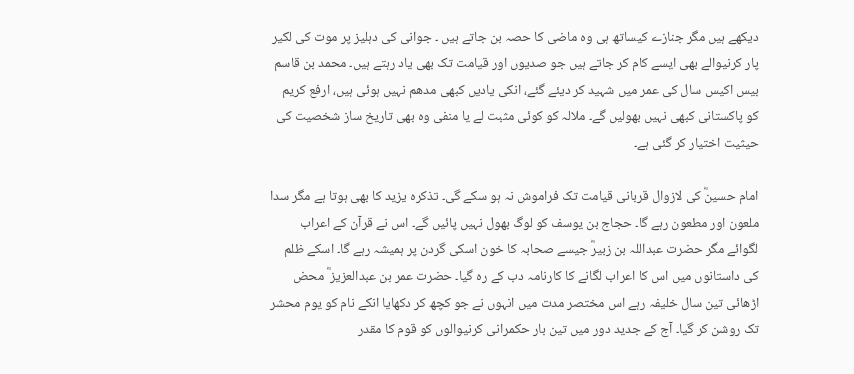دیکھے ہیں مگر جنازے کیساتھ ہی وہ ماضی کا حصہ بن جاتے ہیں ۔ جوانی کی دہلیز پر موت کی لکیر پار کرنیوالے بھی ایسے کام کر جاتے ہیں جو صدیوں اور قیامت تک بھی یاد رہتے ہیں۔ محمد بن قاسم بیس اکیس سال کی عمر میں شہید کر دیئے گئے، انکی یادیں کبھی مدھم نہیں ہوئی ہیں، ارفع کریم کو پاکستانی کبھی نہیں بھولیں گے۔ ملالہ کو کوئی مثبت لے یا منفی وہ بھی تاریخ ساز شخصیت کی حیثیت اختیار کر گئی ہے۔

امام حسینؓ کی لازوال قربانی قیامت تک فراموش نہ ہو سکے گی۔ تذکرہ یزید کا بھی ہوتا ہے مگر سدا ملعون اور مطعون رہے گا۔ حجاج بن یوسف کو لوگ بھول نہیں پائیں گے۔ اس نے قرآن کے اعراب لگوائے مگر حضرت عبداللہ بن زبیرؓ جیسے صحابہ کا خون اسکی گردن پر ہمیشہ رہے گا۔ اسکے ظلم کی داستانوں میں اس کا اعراب لگانے کا کارنامہ دب کے رہ گیا۔ حضرت عمر بن عبدالعزیز ؓ محض اڑھائی تین سال خلیفہ رہے اس مختصر مدت میں انہوں نے جو کچھ کر دکھایا انکے نام کو یوم محشر تک روشن کر گیا۔ آج کے جدید دور میں تین بار حکمرانی کرنیوالوں کو قوم کا مقدر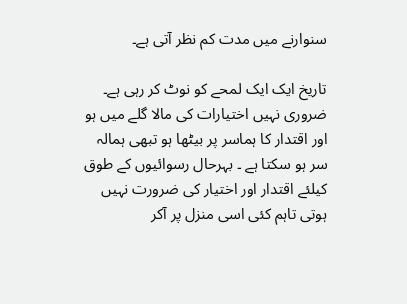سنوارنے میں مدت کم نظر آتی ہے۔

تاریخ ایک ایک لمحے کو نوٹ کر رہی ہے۔ ضروری نہیں اختیارات کی مالا گلے میں ہو اور اقتدار کا ہماسر پر بیٹھا ہو تبھی ہمالہ سر ہو سکتا ہے ۔ بہرحال رسوائیوں کے طوق کیلئے اقتدار اور اختیار کی ضرورت نہیں ہوتی تاہم کئی اسی منزل پر آکر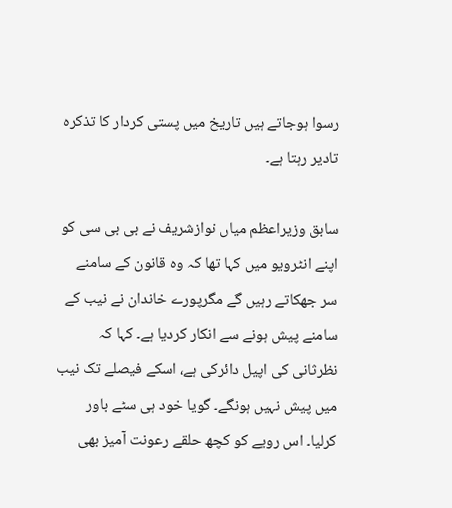رسوا ہوجاتے ہیں تاریخ میں پستی کردار کا تذکرہ تادیر رہتا ہے۔

سابق وزیراعظم میاں نوازشریف نے بی بی سی کو اپنے انٹرویو میں کہا تھا کہ وہ قانون کے سامنے سر جھکاتے رہیں گے مگرپورے خاندان نے نیب کے سامنے پیش ہونے سے انکار کردیا ہے۔ کہا کہ نظرثانی کی اپیل دائرکی ہے، اسکے فیصلے تک نیب میں پیش نہیں ہونگے۔ گویا خود ہی سٹے باور کرلیا۔ اس رویے کو کچھ حلقے رعونت آمیز بھی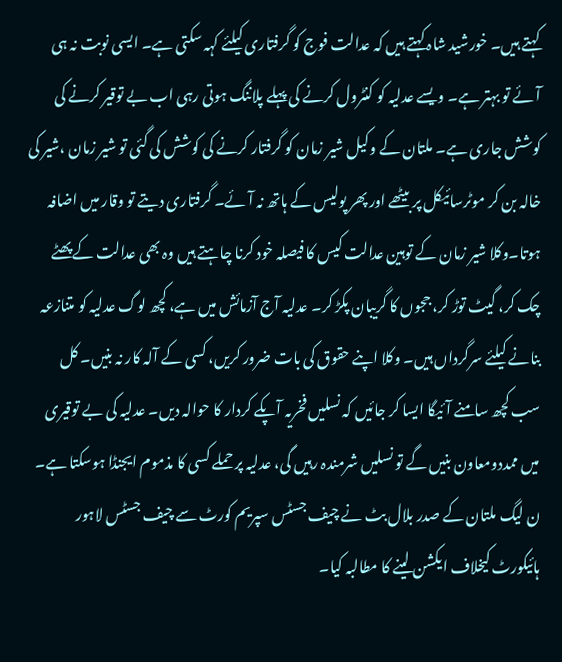کہتے ہیں۔ خورشید شاہ کہتے ہیں کہ عدالت فوج کو گرفتاری کیلئے کہہ سکتی ہے۔ ایسی نوبت نہ ہی آئے تو بہتر ہے۔ ویسے عدلیہ کو کنٹرول کرنے کی پہلے پلاننگ ہوتی رہی اب بے توقیر کرنے کی کوشش جاری ہے۔ ملتان کے وکیل شیر زمان کو گرفتار کرنے کی کوشش کی گئی تو شیر زمان ،شیر کی خالہ بن کر موٹرسائیکل پر بیٹھے اور پھر پولیس کے ہاتھ نہ آئے۔ گرفتاری دیتے تو وقار میں اضافہ ہوتا۔وکلا شیر زمان کے توہین عدالت کیس کا فیصلہ خود کرنا چاہتے ہیں وہ بھی عدالت کے پھٹے چک کر، گیٹ توڑ کر، ججوں کا گریبان پکڑ کر۔ عدلیہ آج آزمائش میں ہے، کچھ لوگ عدلیہ کو متنازعہ بنانے کیلئے سرگرداں ہیں۔ وکلا اپنے حقوق کی بات ضرور کریں، کسی کے آلہ کار نہ بنیں۔ کل سب کچھ سامنے آئیگا ایسا کر جائیں کہ نسلیں فخریہ آپکے کردار کا حوالہ دیں۔ عدلیہ کی بے توقیری میں ممددومعاون بنیں گے تو نسلیں شرمندہ رہیں گی، عدلیہ پر حملے کسی کا مذموم ایجنڈا ہوسکتا ہے۔ ن لیگ ملتان کے صدر بلال بٹ نے چیف جسٹس سپریم کورٹ سے چیف جسٹس لاہور ہائیکورٹ کیخلاف ایکشن لینے کا مطالبہ کیا۔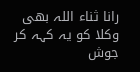رانا ثناء اللہ بھی وکلا کو یہ کہہ کر جوش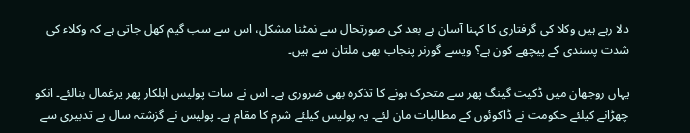دلا رہے ہیں وکلا کی گرفتاری کا کہنا آسان ہے بعد کی صورتحال سے نمٹنا مشکل، اس سے سب گیم کھل جاتی ہے کہ وکلاء کی شدت پسندی کے پیچھے کون ہے؟ ویسے گورنر پنجاب بھی ملتان سے ہیں۔

یہاں روجھان میں ڈکیت گینگ پھر سے متحرک ہونے کا تذکرہ بھی ضروری ہے۔ اس نے سات پولیس اہلکار پھر یرغمال بنالئے۔ انکو چھڑانے کیلئے حکومت نے ڈاکوئوں کے مطالبات مان لئے۔ یہ پولیس کیلئے شرم کا مقام ہے۔ پولیس نے گزشتہ سال بے تدبیری سے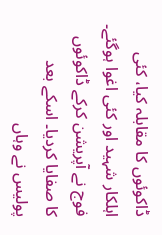ڈاکوئوں کا مقابلہ کیا، کئی اہلکار شہید اور کئی اغوا ہوگئے۔ فوج نے آپریشن کرکے ڈاکوئوں کا صفایا کردیا۔ اسکے بعد پولیس نے وہاں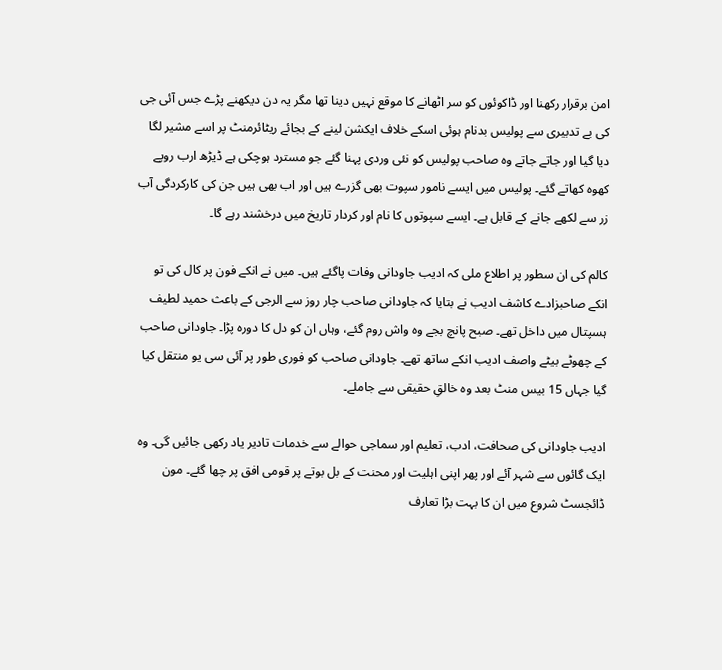امن برقرار رکھنا اور ڈاکوئوں کو سر اٹھانے کا موقع نہیں دینا تھا مگر یہ دن دیکھنے پڑے جس آئی جی کی بے تدبیری سے پولیس بدنام ہوئی اسکے خلاف ایکشن لینے کے بجائے ریٹائرمنٹ پر اسے مشیر لگا دیا گیا اور جاتے جاتے وہ صاحب پولیس کو نئی وردی پہنا گئے جو مسترد ہوچکی ہے ڈیڑھ ارب روپے کھوہ کھاتے گئے۔ پولیس میں ایسے نامور سپوت بھی گزرے ہیں اور اب بھی ہیں جن کی کارکردگی آب زر سے لکھے جانے کے قابل ہے۔ ایسے سپوتوں کا نام اور کردار تاریخ میں درخشند رہے گا۔

کالم کی ان سطور پر اطلاع ملی کہ ادیب جاودانی وفات پاگئے ہیں۔ میں نے انکے فون پر کال کی تو انکے صاحبزادے کاشف ادیب نے بتایا کہ جاودانی صاحب چار روز سے الرجی کے باعث حمید لطیف ہسپتال میں داخل تھے۔ صبح پانچ بجے وہ واش روم گئے، وہاں ان کو دل کا دورہ پڑا۔ جاودانی صاحب کے چھوٹے بیٹے واصف ادیب انکے ساتھ تھے۔ جاودانی صاحب کو فوری طور پر آئی سی یو منتقل کیا گیا جہاں 15 بیس منٹ بعد وہ خالقِ حقیقی سے جاملے۔

ادیب جاودانی کی صحافت، ادب، تعلیم اور سماجی حوالے سے خدمات تادیر یاد رکھی جائیں گی۔ وہ ایک گائوں سے شہر آئے اور پھر اپنی اہلیت اور محنت کے بل بوتے پر قومی افق پر چھا گئے۔ مون ڈائجسٹ شروع میں ان کا بہت بڑا تعارف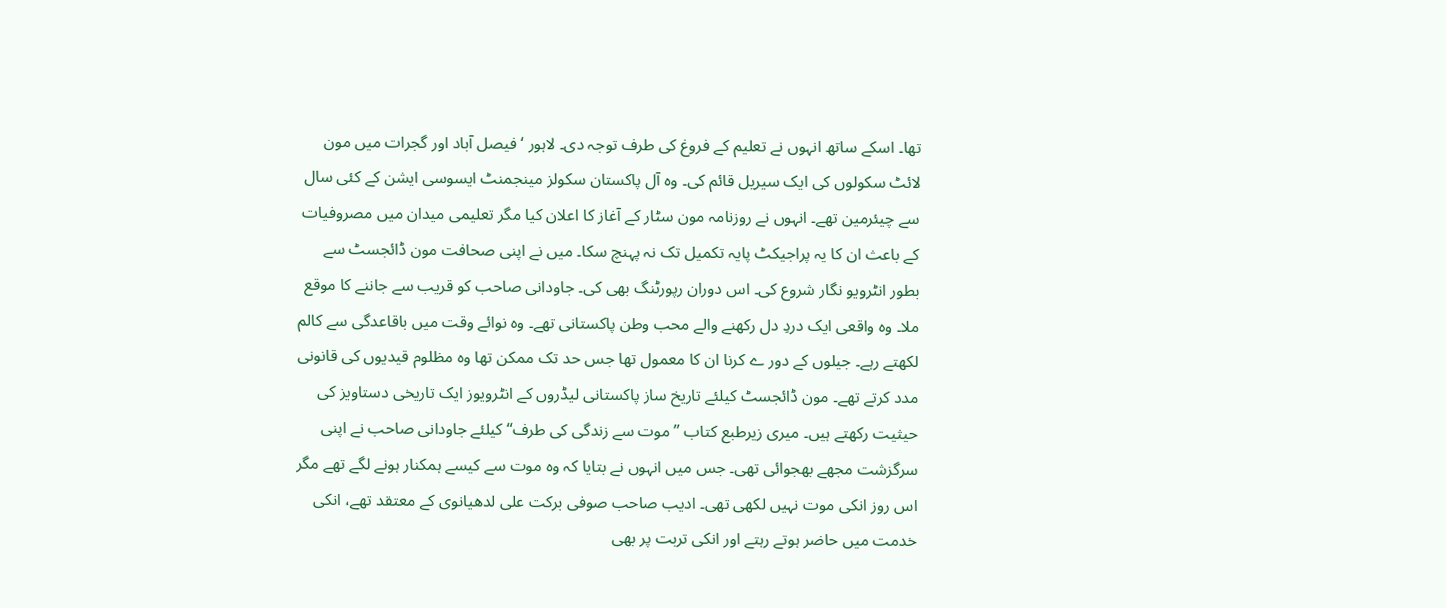تھا۔ اسکے ساتھ انہوں نے تعلیم کے فروغ کی طرف توجہ دی۔ لاہور ‘فیصل آباد اور گجرات میں مون لائٹ سکولوں کی ایک سیریل قائم کی۔ وہ آل پاکستان سکولز مینجمنٹ ایسوسی ایشن کے کئی سال سے چیئرمین تھے۔ انہوں نے روزنامہ مون سٹار کے آغاز کا اعلان کیا مگر تعلیمی میدان میں مصروفیات کے باعث ان کا یہ پراجیکٹ پایہ تکمیل تک نہ پہنچ سکا۔ میں نے اپنی صحافت مون ڈائجسٹ سے بطور انٹرویو نگار شروع کی۔ اس دوران رپورٹنگ بھی کی۔ جاودانی صاحب کو قریب سے جاننے کا موقع ملا۔ وہ واقعی ایک دردِ دل رکھنے والے محب وطن پاکستانی تھے۔ وہ نوائے وقت میں باقاعدگی سے کالم لکھتے رہے۔ جیلوں کے دور ے کرنا ان کا معمول تھا جس حد تک ممکن تھا وہ مظلوم قیدیوں کی قانونی مدد کرتے تھے۔ مون ڈائجسٹ کیلئے تاریخ ساز پاکستانی لیڈروں کے انٹرویوز ایک تاریخی دستاویز کی حیثیت رکھتے ہیں۔ میری زیرطبع کتاب ’’موت سے زندگی کی طرف‘‘ کیلئے جاودانی صاحب نے اپنی سرگزشت مجھے بھجوائی تھی۔ جس میں انہوں نے بتایا کہ وہ موت سے کیسے ہمکنار ہونے لگے تھے مگر اس روز انکی موت نہیں لکھی تھی۔ ادیب صاحب صوفی برکت علی لدھیانوی کے معتقد تھے، انکی خدمت میں حاضر ہوتے رہتے اور انکی تربت پر بھی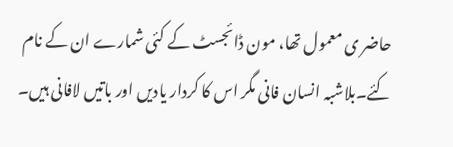حاضر ی معمول تھا، مون ڈائجسٹ کے کئی شمارے ان کے نام کئے۔بلاشبہ انسان فانی مگر اس کا کردار یادیں اور باتیں لافانی ہیں۔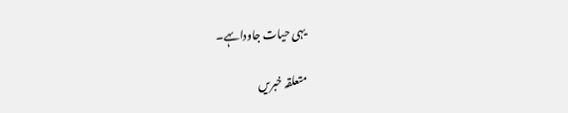یہی حیات جاوداںہے۔

متعلقہ خبریں